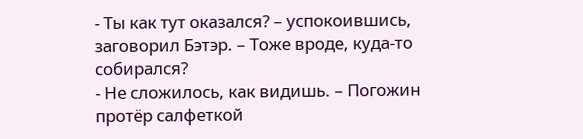- Ты как тут оказался? – успокоившись, заговорил Бэтэр. – Тоже вроде, куда-то собирался?
- Не сложилось, как видишь. – Погожин протёр салфеткой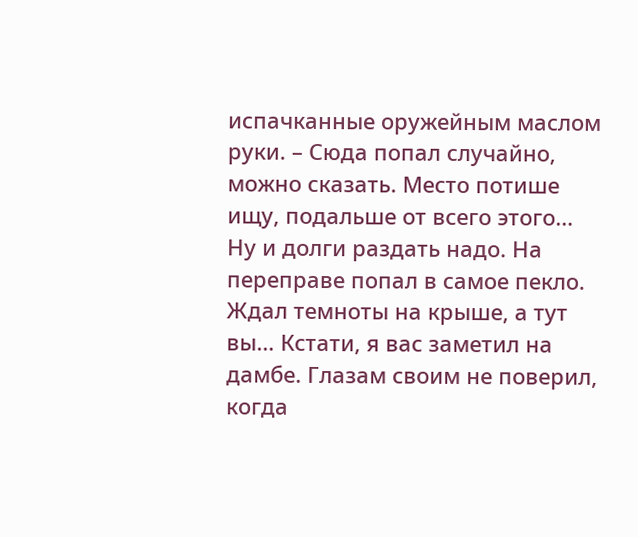испачканные оружейным маслом руки. – Сюда попал случайно, можно сказать. Место потише ищу, подальше от всего этого… Ну и долги раздать надо. На переправе попал в самое пекло. Ждал темноты на крыше, а тут вы… Кстати, я вас заметил на дамбе. Глазам своим не поверил, когда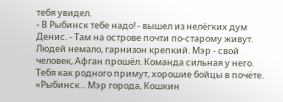тебя увидел.
- В Рыбинск тебе надо! - вышел из нелёгких дум Денис. - Там на острове почти по-старому живут. Людей немало, гарнизон крепкий. Мэр - свой человек, Афган прошёл. Команда сильная у него. Тебя как родного примут, хорошие бойцы в почёте.
«Рыбинск... Мэр города, Кошкин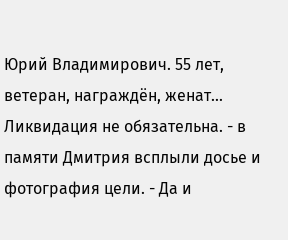Юрий Владимирович. 55 лет, ветеран, награждён, женат... Ликвидация не обязательна. - в памяти Дмитрия всплыли досье и фотография цели. - Да и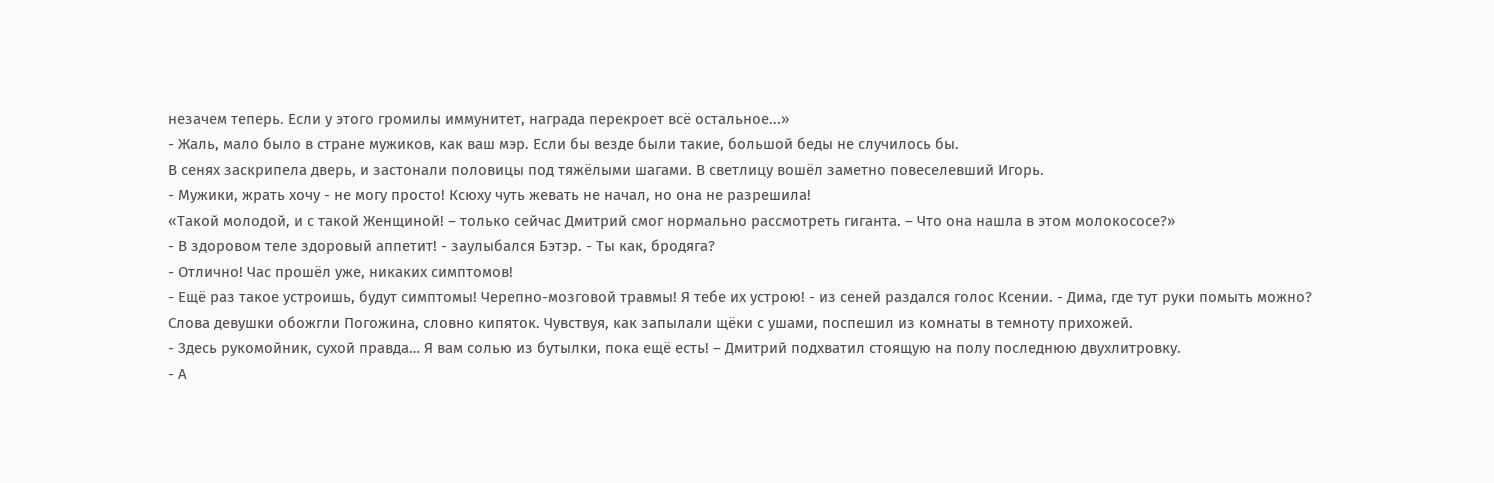незачем теперь. Если у этого громилы иммунитет, награда перекроет всë остальное...»
- Жаль, мало было в стране мужиков, как ваш мэр. Если бы везде были такие, большой беды не случилось бы.
В сенях заскрипела дверь, и застонали половицы под тяжёлыми шагами. В светлицу вошёл заметно повеселевший Игорь.
- Мужики, жрать хочу - не могу просто! Ксюху чуть жевать не начал, но она не разрешила!
«Такой молодой, и с такой Женщиной! – только сейчас Дмитрий смог нормально рассмотреть гиганта. – Что она нашла в этом молокососе?»
- В здоровом теле здоровый аппетит! - заулыбался Бэтэр. - Ты как, бродяга?
- Отлично! Час прошёл уже, никаких симптомов!
- Ещё раз такое устроишь, будут симптомы! Черепно-мозговой травмы! Я тебе их устрою! - из сеней раздался голос Ксении. - Дима, где тут руки помыть можно?
Слова девушки обожгли Погожина, словно кипяток. Чувствуя, как запылали щёки с ушами, поспешил из комнаты в темноту прихожей.
- Здесь рукомойник, сухой правда… Я вам солью из бутылки, пока ещё есть! – Дмитрий подхватил стоящую на полу последнюю двухлитровку.
- А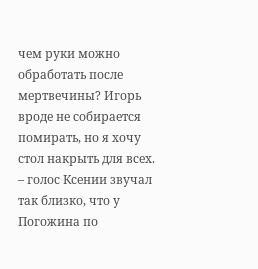чем руки можно обработать после мертвечины? Игорь вроде не собирается помирать, но я хочу стол накрыть для всех. – голос Ксении звучал так близко, что у Погожина по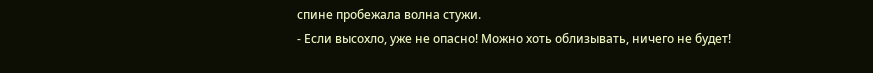спине пробежала волна стужи.
- Если высохло, уже не опасно! Можно хоть облизывать, ничего не будет!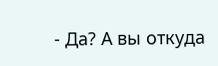- Да? А вы откуда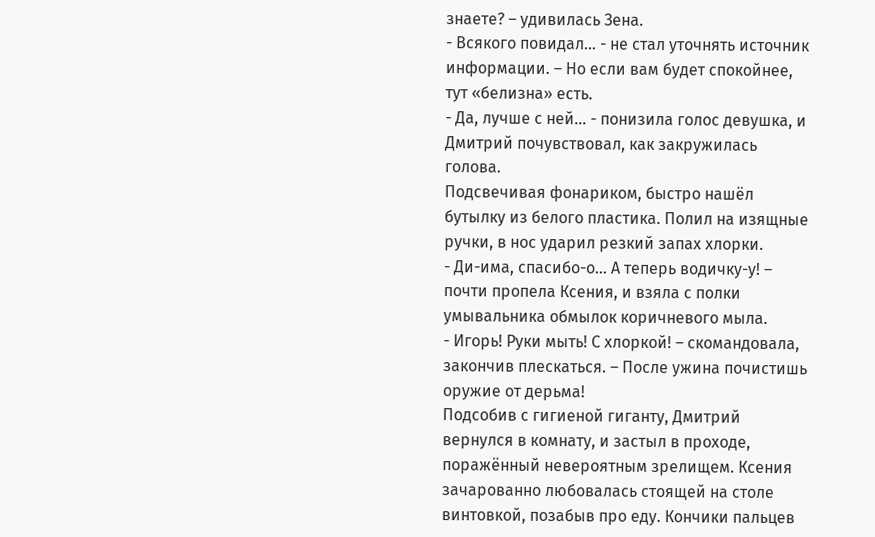знаете? – удивилась Зена.
- Всякого повидал… - не стал уточнять источник информации. – Но если вам будет спокойнее, тут «белизна» есть.
- Да, лучше с ней… - понизила голос девушка, и Дмитрий почувствовал, как закружилась голова.
Подсвечивая фонариком, быстро нашёл бутылку из белого пластика. Полил на изящные ручки, в нос ударил резкий запах хлорки.
- Ди-има, спасибо-о… А теперь водичку-у! – почти пропела Ксения, и взяла с полки умывальника обмылок коричневого мыла.
- Игорь! Руки мыть! С хлоркой! – скомандовала, закончив плескаться. – После ужина почистишь оружие от дерьма!
Подсобив с гигиеной гиганту, Дмитрий вернулся в комнату, и застыл в проходе, поражённый невероятным зрелищем. Ксения зачарованно любовалась стоящей на столе винтовкой, позабыв про еду. Кончики пальцев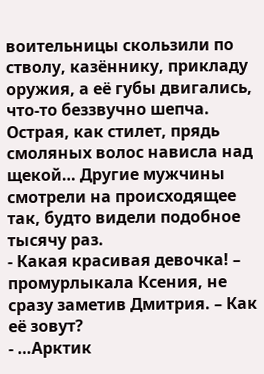воительницы скользили по стволу, казённику, прикладу оружия, а её губы двигались, что-то беззвучно шепча. Острая, как стилет, прядь смоляных волос нависла над щекой… Другие мужчины смотрели на происходящее так, будто видели подобное тысячу раз.
- Какая красивая девочка! – промурлыкала Ксения, не сразу заметив Дмитрия. – Как её зовут?
- …Арктик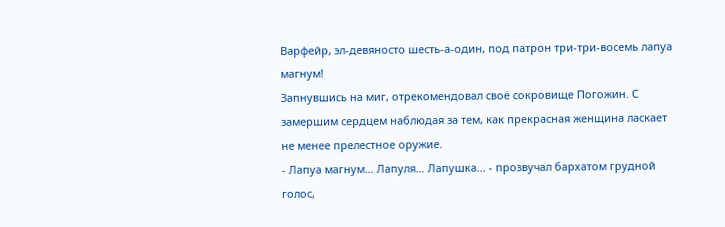Варфейр, эл-девяносто шесть-а-один, под патрон три-три-восемь лапуа магнум!
Запнувшись на миг, отрекомендовал своё сокровище Погожин. С замершим сердцем наблюдая за тем, как прекрасная женщина ласкает не менее прелестное оружие.
- Лапуа магнум… Лапуля… Лапушка... - прозвучал бархатом грудной голос,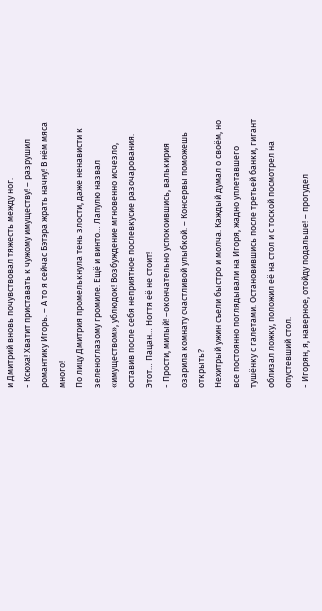и Дмитрий вновь почувствовал тяжесть между ног.
- Ксюха! Хватит приставать к чужому имуществу! – разрушил романтику Игорь. – А то я сейчас Бэтэра жрать начну! В нём мяса много!
По лицу Дмитрия промелькнула тень злости, даже ненависти к зеленоглазому громиле. Ещё и винто… Лапулю назвал «имуществом», ублюдок! Возбуждение мгновенно исчезло, оставив после себя неприятное послевкусие разочарования. Этот… Пацан… Ногтя её не стоит!
- Прости, милый! –окончательно успокоившись, валькирия озарила комнату счастливой улыбкой. – Консервы поможешь открыть?
Нехитрый ужин съели быстро и молча. Каждый думал о своём, но все постоянно поглядывали на Игоря, жадно уплетавшего тушёнку с галетами. Остановившись после третьей банки, гигант облизал ложку, положил её на стол и с тоской посмотрел на опустевший стол.
- Игорян, я, наверное, отойду подальше! – прогудел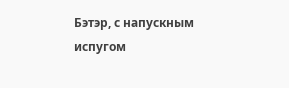Бэтэр, с напускным испугом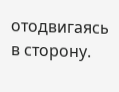отодвигаясь в сторону.